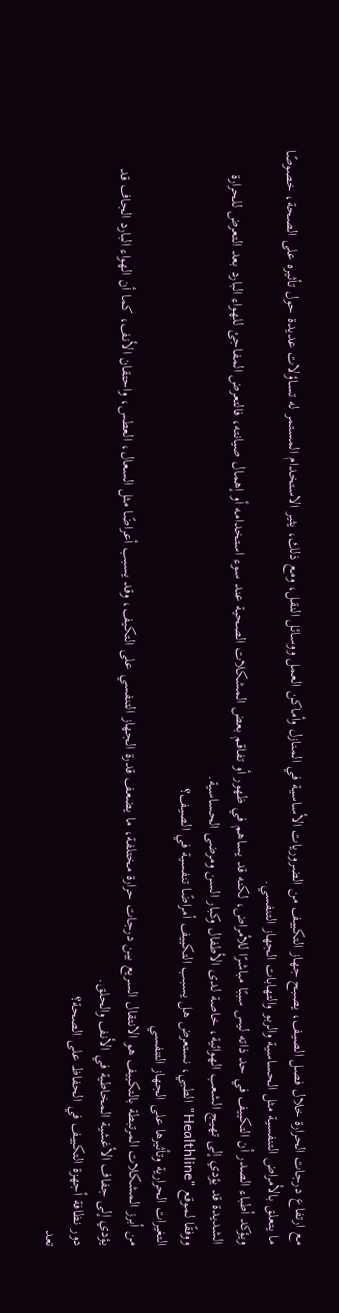مع ارتفاع درجات الحرارة خلال فصل الصيف، يصبح جهاز التكييف من الضروريات الأساسية في المنازل وأماكن العمل ووسائل النقل، ومع ذلك، يثير الاستخدام المستمر له تساؤلات عديدة حول تأثيره على الصحة، خصوصًا ما يتعلق بالأمراض التنفسية مثل الحساسية والربو والتهابات الجهاز التنفسي.
ويؤكد أطباء الصدر أن التكييف في حد ذاته ليس سببًا مباشرًا للأمراض، لكنه قد يساهم في ظهور أو تفاقم بعض المشكلات الصحية عند سوء استخدامه أو إهمال صيانته، فالتعرض المفاجئ للهواء البارد بعد التعرض للحرارة الشديدة قد يؤدي إلى تهيج الشعب الهوائية، خاصة لدى الأطفال وكبار السن ومرضى الحساسية.
ووفقًا لموقع "Healthline" الطبي، نستعرض هل يسبب التكييف أمراضًا تنفسية في الصيف؟
التغيرات الحرارية وتأثيرها على الجهاز التنفسي
من أبرز المشكلات المرتبطة بالتكييف هو الانتقال السريع بين درجات حرارة مختلفة، ما يضعف قدرة الجهاز التنفسي على التكيف، وقد يسبب أعراضًا مثل السعال، العطس، واحتقان الأنف، كما أن الهواء البارد الجاف قد يؤدي إلى جفاف الأغشية المخاطية في الأنف والحلق.
دور نظافة أجهزة التكييف في الحفاظ على الصحة؟
تعد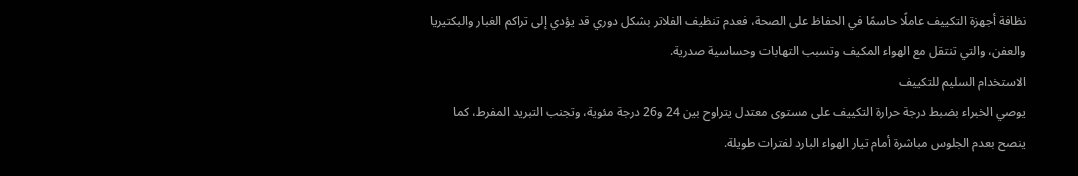نظافة أجهزة التكييف عاملًا حاسمًا في الحفاظ على الصحة، فعدم تنظيف الفلاتر بشكل دوري قد يؤدي إلى تراكم الغبار والبكتيريا والعفن، والتي تنتقل مع الهواء المكيف وتسبب التهابات وحساسية صدرية.
الاستخدام السليم للتكييف
يوصي الخبراء بضبط درجة حرارة التكييف على مستوى معتدل يتراوح بين 24 و26 درجة مئوية، وتجنب التبريد المفرط، كما ينصح بعدم الجلوس مباشرة أمام تيار الهواء البارد لفترات طويلة.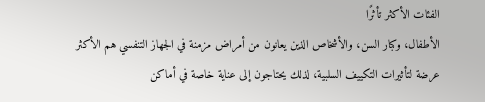الفئات الأكثر تأثرًا
الأطفال، وكبار السن، والأشخاص الذين يعانون من أمراض مزمنة في الجهاز التنفسي هم الأكثر عرضة لتأثيرات التكييف السلبية، لذلك يحتاجون إلى عناية خاصة في أماكن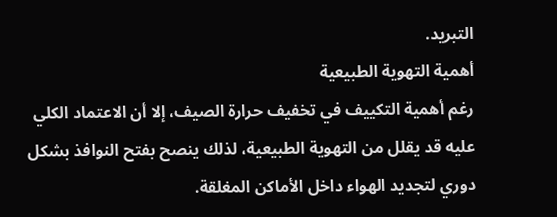التبريد.
أهمية التهوية الطبيعية
رغم أهمية التكييف في تخفيف حرارة الصيف، إلا أن الاعتماد الكلي عليه قد يقلل من التهوية الطبيعية، لذلك ينصح بفتح النوافذ بشكل دوري لتجديد الهواء داخل الأماكن المغلقة.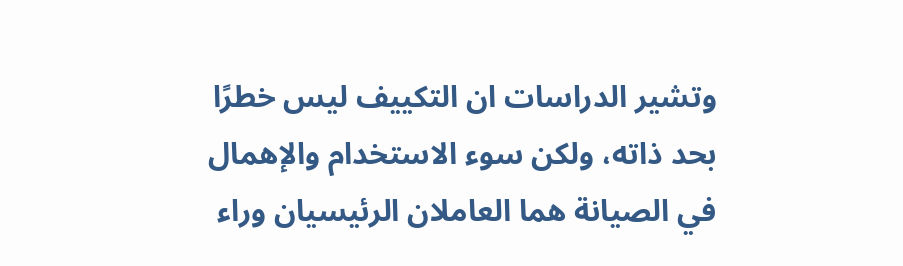وتشير الدراسات ان التكييف ليس خطرًا بحد ذاته، ولكن سوء الاستخدام والإهمال في الصيانة هما العاملان الرئيسيان وراء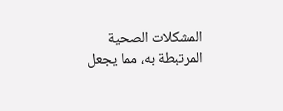المشكلات الصحية المرتبطة به، مما يجعل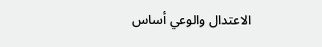الاعتدال والوعي أساس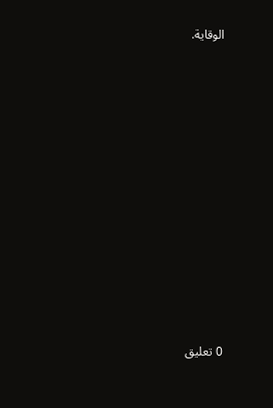الوقاية.














0 تعليق